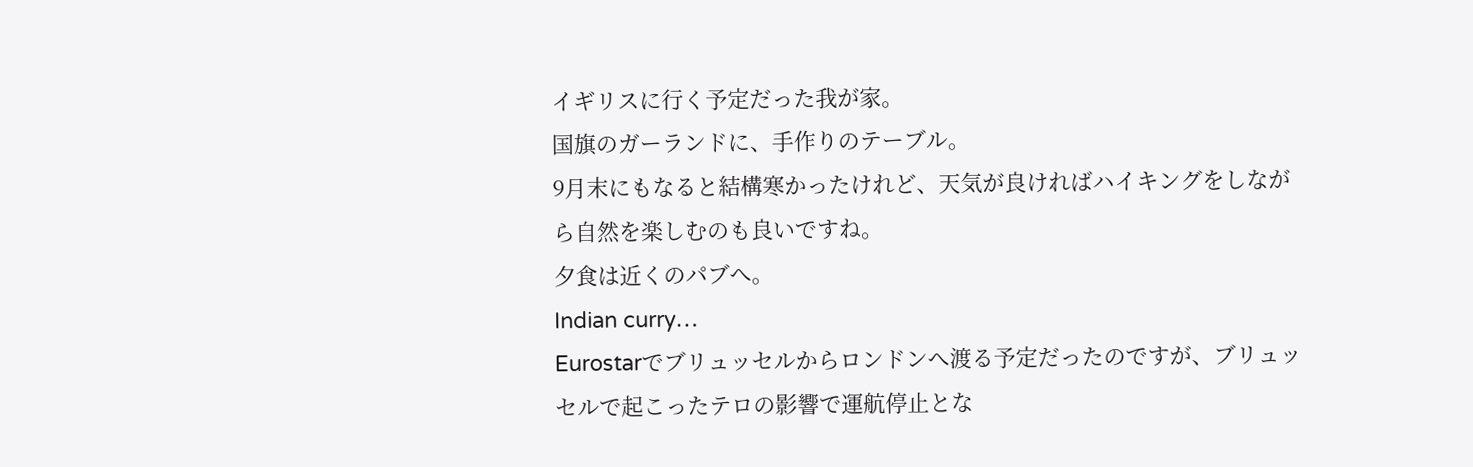イギリスに行く予定だった我が家。
国旗のガーランドに、手作りのテーブル。
9月末にもなると結構寒かったけれど、天気が良ければハイキングをしながら自然を楽しむのも良いですね。
夕食は近くのパブへ。
Indian curry…
Eurostarでブリュッセルからロンドンへ渡る予定だったのですが、ブリュッセルで起こったテロの影響で運航停止とな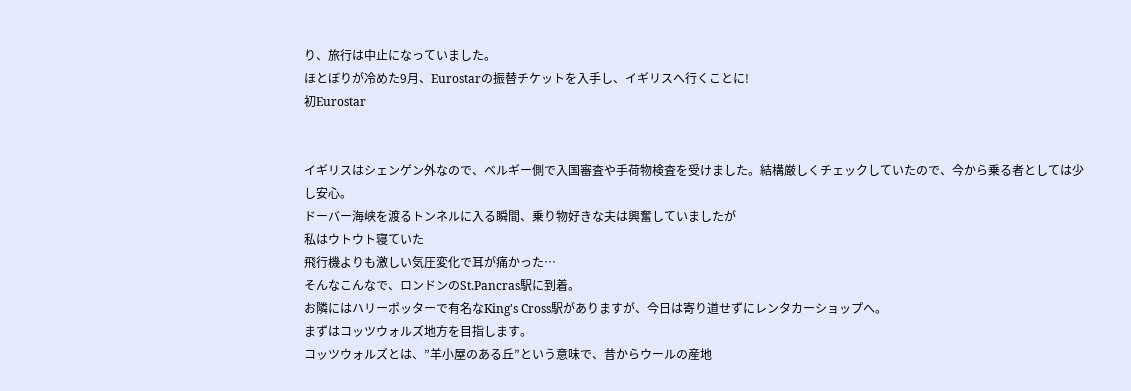り、旅行は中止になっていました。
ほとぼりが冷めた9月、Eurostarの振替チケットを入手し、イギリスへ行くことに!
初Eurostar


イギリスはシェンゲン外なので、ベルギー側で入国審査や手荷物検査を受けました。結構厳しくチェックしていたので、今から乗る者としては少し安心。
ドーバー海峡を渡るトンネルに入る瞬間、乗り物好きな夫は興奮していましたが
私はウトウト寝ていた
飛行機よりも激しい気圧変化で耳が痛かった…
そんなこんなで、ロンドンのSt.Pancras駅に到着。
お隣にはハリーポッターで有名なKing's Cross駅がありますが、今日は寄り道せずにレンタカーショップへ。
まずはコッツウォルズ地方を目指します。
コッツウォルズとは、”羊小屋のある丘”という意味で、昔からウールの産地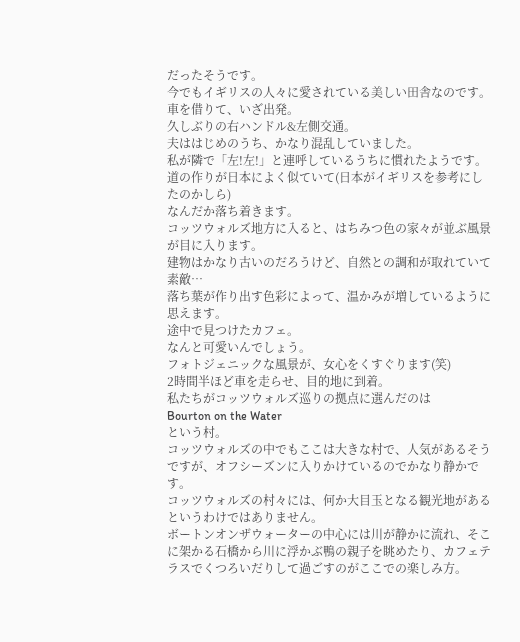だったそうです。
今でもイギリスの人々に愛されている美しい田舎なのです。
車を借りて、いざ出発。
久しぶりの右ハンドル&左側交通。
夫ははじめのうち、かなり混乱していました。
私が隣で「左!左!」と連呼しているうちに慣れたようです。
道の作りが日本によく似ていて(日本がイギリスを参考にしたのかしら)
なんだか落ち着きます。
コッツウォルズ地方に入ると、はちみつ色の家々が並ぶ風景が目に入ります。
建物はかなり古いのだろうけど、自然との調和が取れていて素敵…
落ち葉が作り出す色彩によって、温かみが増しているように思えます。
途中で見つけたカフェ。
なんと可愛いんでしょう。
フォトジェニックな風景が、女心をくすぐります(笑)
2時間半ほど車を走らせ、目的地に到着。
私たちがコッツウォルズ巡りの拠点に選んだのは
Bourton on the Water
という村。
コッツウォルズの中でもここは大きな村で、人気があるそうですが、オフシーズンに入りかけているのでかなり静かです。
コッツウォルズの村々には、何か大目玉となる観光地があるというわけではありません。
ボートンオンザウォーターの中心には川が静かに流れ、そこに架かる石橋から川に浮かぶ鴨の親子を眺めたり、カフェテラスでくつろいだりして過ごすのがここでの楽しみ方。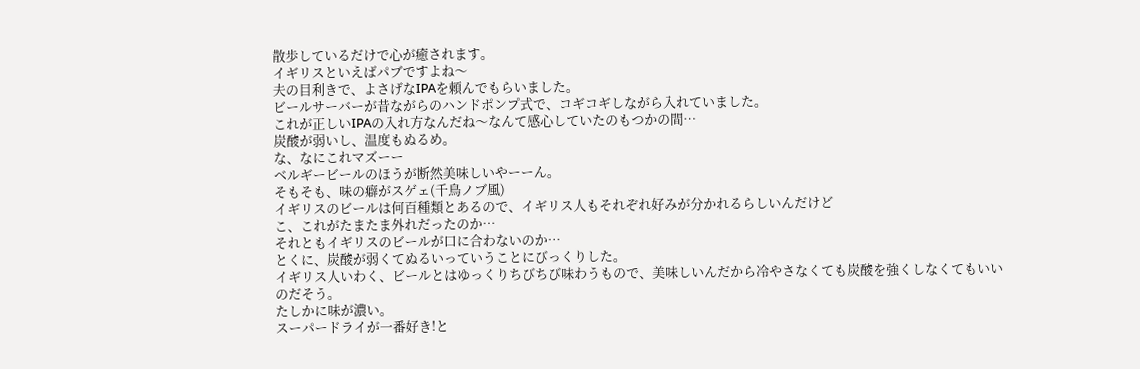散歩しているだけで心が癒されます。
イギリスといえばパブですよね〜
夫の目利きで、よさげなIPAを頼んでもらいました。
ビールサーバーが昔ながらのハンドポンプ式で、コギコギしながら入れていました。
これが正しいIPAの入れ方なんだね〜なんて感心していたのもつかの間…
炭酸が弱いし、温度もぬるめ。
な、なにこれマズーー
ベルギービールのほうが断然美味しいやーーん。
そもそも、味の癖がスゲェ(千鳥ノブ風)
イギリスのビールは何百種類とあるので、イギリス人もそれぞれ好みが分かれるらしいんだけど
こ、これがたまたま外れだったのか…
それともイギリスのビールが口に合わないのか…
とくに、炭酸が弱くてぬるいっていうことにびっくりした。
イギリス人いわく、ビールとはゆっくりちびちび味わうもので、美味しいんだから冷やさなくても炭酸を強くしなくてもいいのだそう。
たしかに味が濃い。
スーパードライが一番好き!と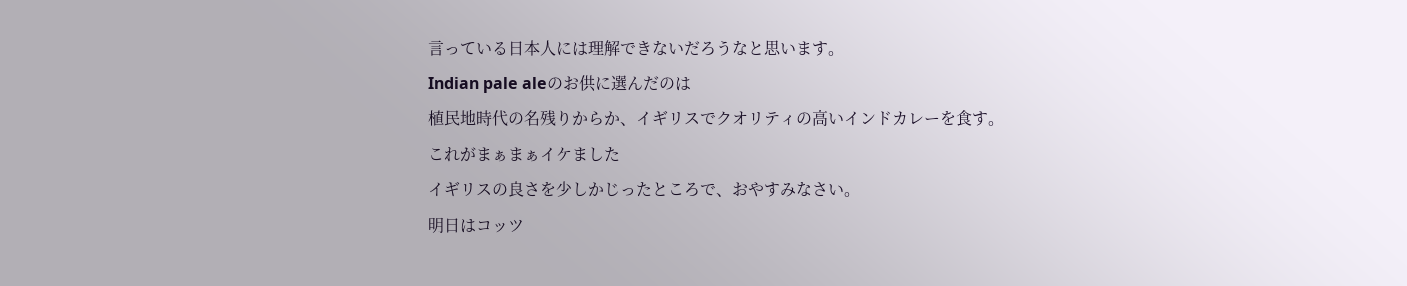言っている日本人には理解できないだろうなと思います。
Indian pale aleのお供に選んだのは
植民地時代の名残りからか、イギリスでクオリティの高いインドカレーを食す。
これがまぁまぁイケました
イギリスの良さを少しかじったところで、おやすみなさい。
明日はコッツ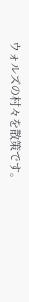ウォルズの村々を散策です。